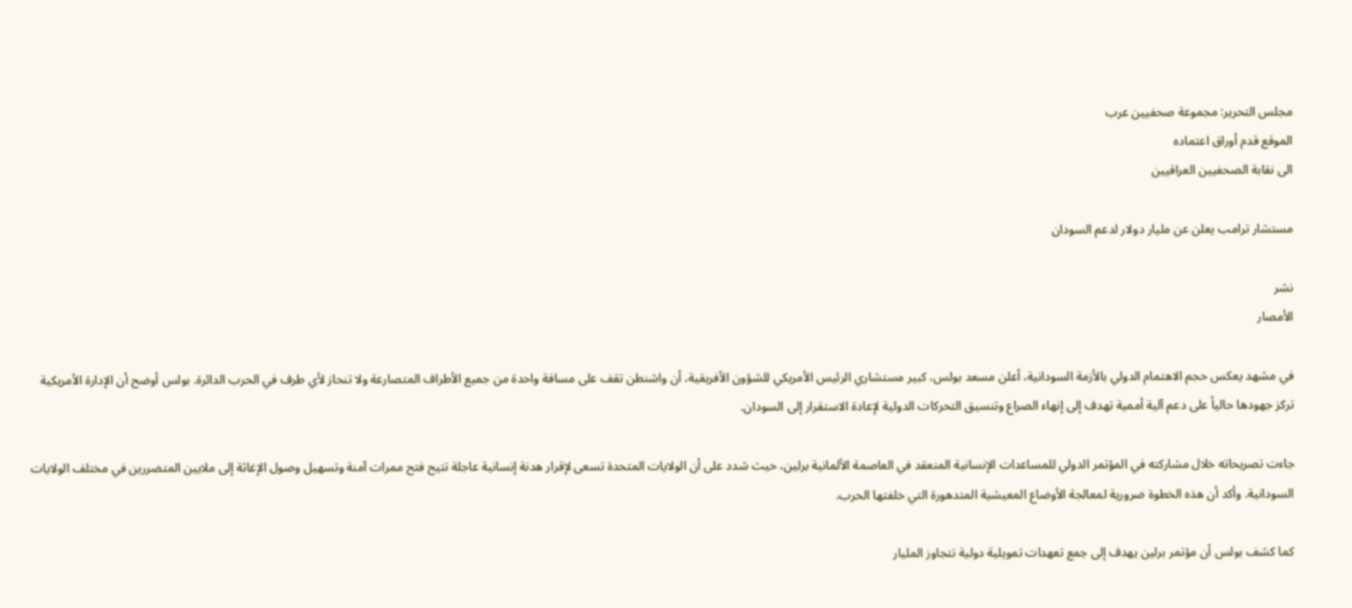مجلس التحرير: مجموعة صحفيين عرب
الموقع قدم أوراق اعتماده
الى نقابة الصحفيين العراقيين

مستشار ترامب يعلن عن مليار دولار لدعم السودان

نشر
الأمصار

في مشهد يعكس حجم الاهتمام الدولي بالأزمة السودانية، أعلن مسعد بولس، كبير مستشاري الرئيس الأمريكي للشؤون الأفريقية، أن واشنطن تقف على مسافة واحدة من جميع الأطراف المتصارعة ولا تنحاز لأي طرف في الحرب الدائرة. بولس أوضح أن الإدارة الأمريكية تركز جهودها حالياً على دعم آلية أممية تهدف إلى إنهاء الصراع وتنسيق التحركات الدولية لإعادة الاستقرار إلى السودان.

جاءت تصريحاته خلال مشاركته في المؤتمر الدولي للمساعدات الإنسانية المنعقد في العاصمة الألمانية برلين، حيث شدد على أن الولايات المتحدة تسعى لإقرار هدنة إنسانية عاجلة تتيح فتح ممرات آمنة وتسهيل وصول الإغاثة إلى ملايين المتضررين في مختلف الولايات السودانية. وأكد أن هذه الخطوة ضرورية لمعالجة الأوضاع المعيشية المتدهورة التي خلفتها الحرب.

كما كشف بولس أن مؤتمر برلين يهدف إلى جمع تعهدات تمويلية دولية تتجاوز المليار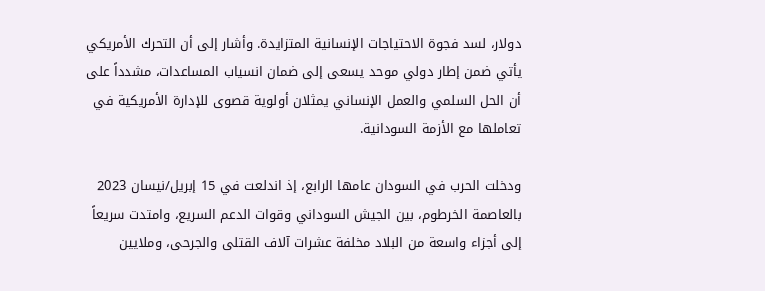دولار، لسد فجوة الاحتياجات الإنسانية المتزايدة. وأشار إلى أن التحرك الأمريكي يأتي ضمن إطار دولي موحد يسعى إلى ضمان انسياب المساعدات، مشدداً على أن الحل السلمي والعمل الإنساني يمثلان أولوية قصوى للإدارة الأمريكية في تعاملها مع الأزمة السودانية.

ودخلت الحرب في السودان عامها الرابع، إذ اندلعت في 15 إبريل/نيسان 2023 بالعاصمة الخرطوم، بين الجيش السوداني وقوات الدعم السريع، وامتدت سريعاً إلى أجزاء واسعة من البلاد مخلفة عشرات آلاف القتلى والجرحى، وملايين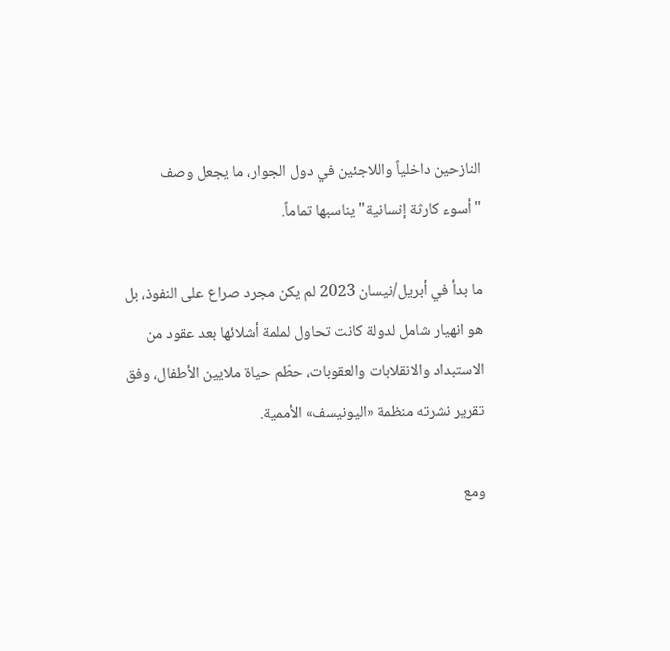النازحين داخلياً واللاجئين في دول الجوار، ما يجعل وصف "أسوء كارثة إنسانية" يناسبها تماماً.

ما بدأ في أبريل/نيسان 2023 لم يكن مجرد صراع على النفوذ، بل هو انهيار شامل لدولة كانت تحاول لملمة أشلائها بعد عقود من الاستبداد والانقلابات والعقوبات، حطّم حياة ملايين الأطفال، وفق تقرير نشرته منظمة «اليونيسف» الأممية.

ومع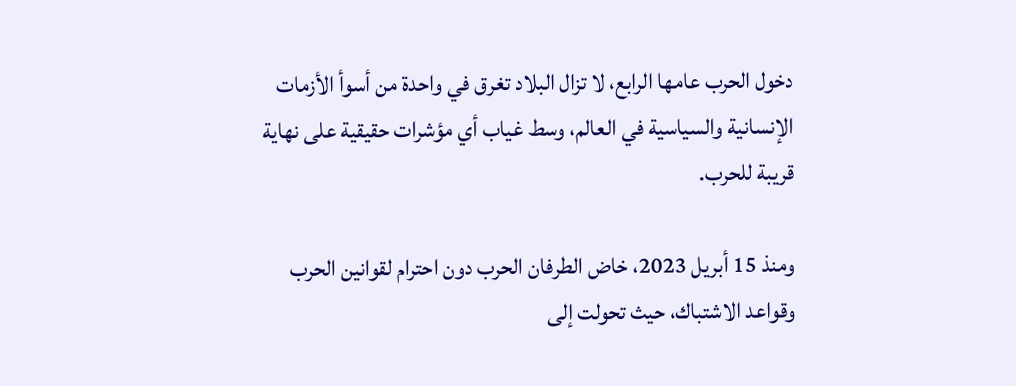دخول الحرب عامها الرابع، لا تزال البلاد تغرق في واحدة من أسوأ الأزمات الإنسانية والسياسية في العالم، وسط غياب أي مؤشرات حقيقية على نهاية قريبة للحرب.

ومنذ 15 أبريل 2023، خاض الطرفان الحرب دون احترام لقوانين الحرب وقواعد الاشتباك، حيث تحولت إلى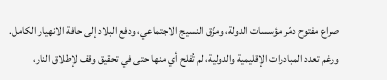صراع مفتوح دمّر مؤسسات الدولة، ومزّق النسيج الاجتماعي، ودفع البلاد إلى حافة الانهيار الكامل. ورغم تعدد المبادرات الإقليمية والدولية، لم تُفلح أي منها حتى في تحقيق وقف لإطلاق النار،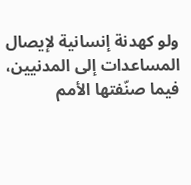ولو كهدنة إنسانية لإيصال المساعدات إلى المدنيين، فيما صنّفتها الأمم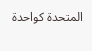المتحدة كواحدة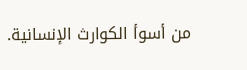من أسوأ الكوارث الإنسانية.